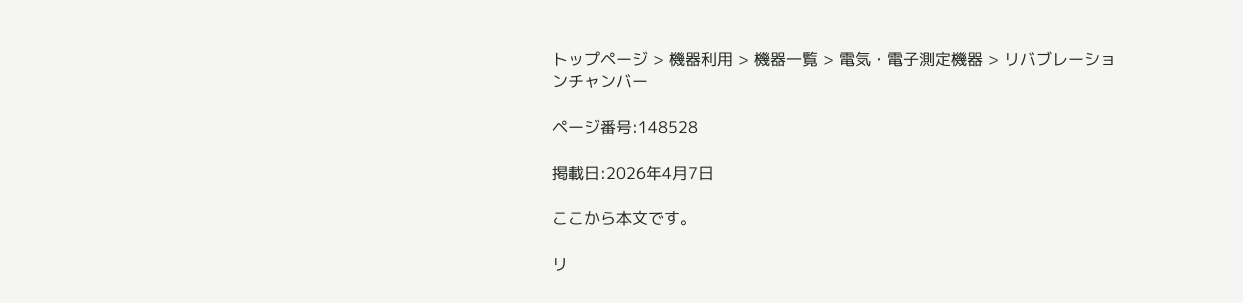トップページ > 機器利用 > 機器一覧 > 電気・電子測定機器 > リバブレーションチャンバー

ページ番号:148528

掲載日:2026年4月7日

ここから本文です。

リ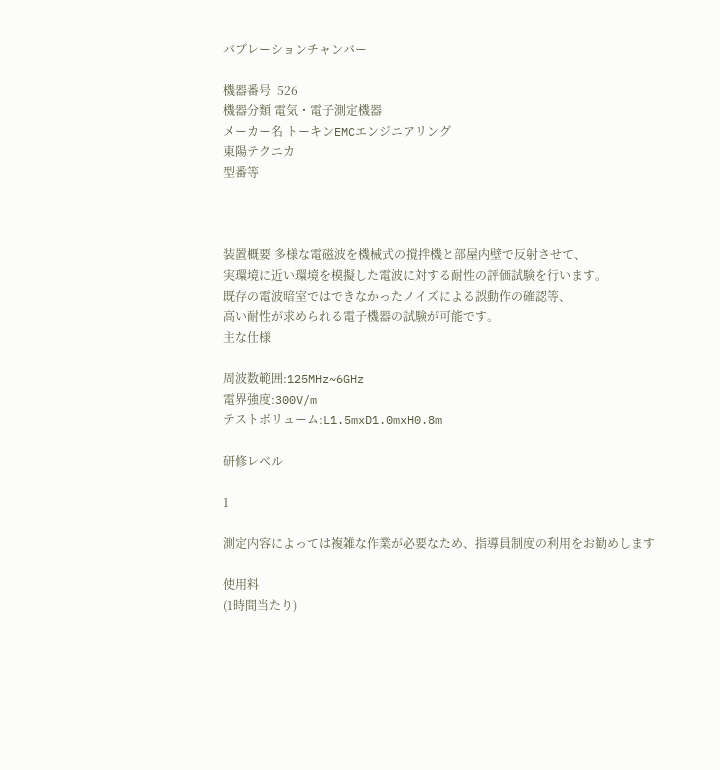バブレーションチャンバー

機器番号  526
機器分類 電気・電子測定機器
メーカー名 トーキンEMCエンジニアリング
東陽テクニカ
型番等



装置概要 多様な電磁波を機械式の撹拌機と部屋内壁で反射させて、
実環境に近い環境を模擬した電波に対する耐性の評価試験を行います。
既存の電波暗室ではできなかったノイズによる誤動作の確認等、
高い耐性が求められる電子機器の試験が可能です。
主な仕様

周波数範囲:125MHz~6GHz
電界強度:300V/m
テストボリューム:L1.5mxD1.0mxH0.8m

研修レベル

1

測定内容によっては複雑な作業が必要なため、指導員制度の利用をお勧めします

使用料
(1時間当たり)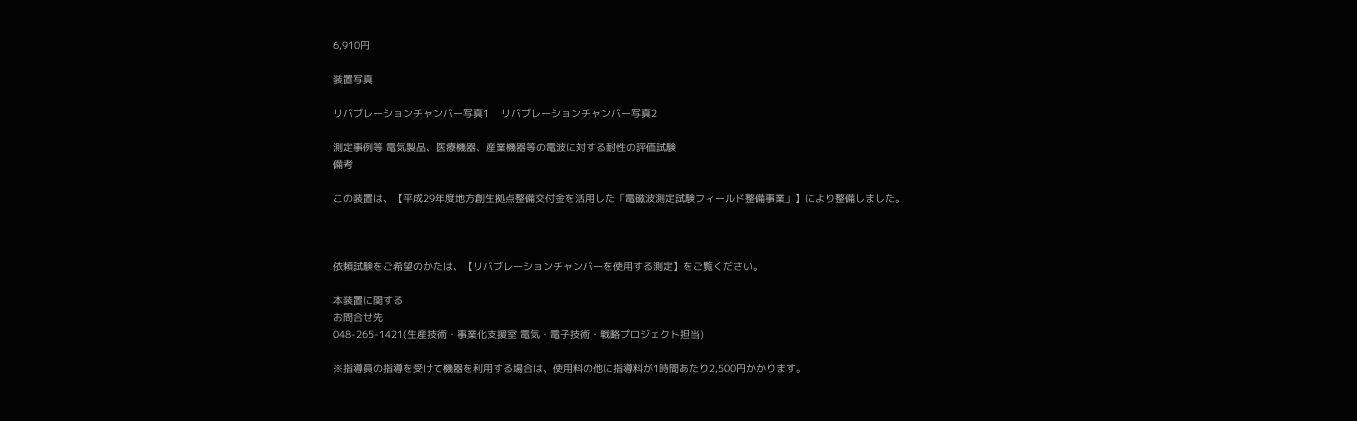6,910円

装置写真

リバブレーションチャンバー写真1    リバブレーションチャンバー写真2

測定事例等 電気製品、医療機器、産業機器等の電波に対する耐性の評価試験
備考

この装置は、【平成29年度地方創生拠点整備交付金を活用した「電磁波測定試験フィールド整備事業」】により整備しました。



依頼試験をご希望のかたは、【リバブレーションチャンバーを使用する測定】をご覧ください。

本装置に関する
お問合せ先
048-265-1421(生産技術・事業化支援室 電気・電子技術・戦略プロジェクト担当)

※指導員の指導を受けて機器を利用する場合は、使用料の他に指導料が1時間あたり2,500円かかります。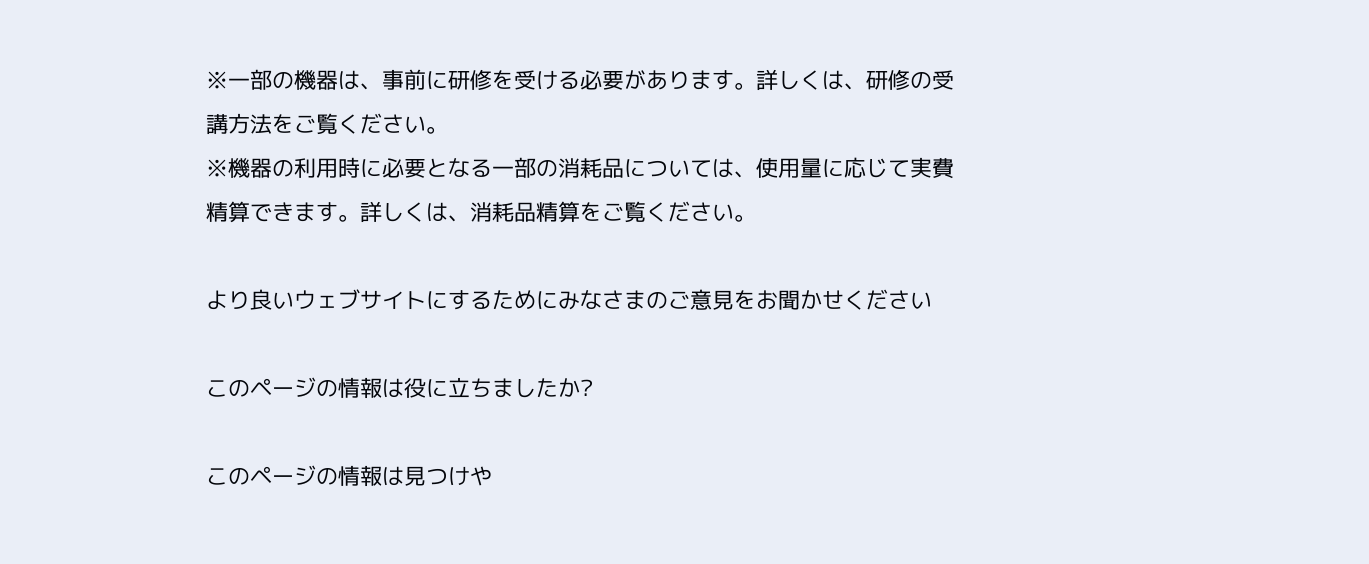※一部の機器は、事前に研修を受ける必要があります。詳しくは、研修の受講方法をご覧ください。
※機器の利用時に必要となる一部の消耗品については、使用量に応じて実費精算できます。詳しくは、消耗品精算をご覧ください。

より良いウェブサイトにするためにみなさまのご意見をお聞かせください

このページの情報は役に立ちましたか?

このページの情報は見つけや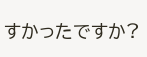すかったですか?